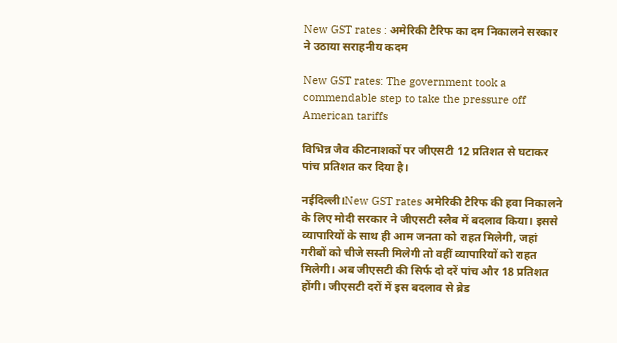New GST rates : अमेरिकी टैरिफ का दम निकालने सरकार ने उठाया सराहनीय कदम

New GST rates: The government took a commendable step to take the pressure off American tariffs

विभिन्न जैव कीटनाशकों पर जीएसटी 12 प्रतिशत से घटाकर पांच प्रतिशत कर दिया है।

नईदिल्ली।New GST rates अमेरिकी टैरिफ की हवा निकालने के लिए मोदी सरकार ने जीएसटी स्लैब में बदलाव किया। इससे व्यापारियों के साथ ही आम जनता को राहत मिलेगी, जहां गरीबों को चीजे सस्ती मिलेगी तो वहीं व्यापारियों को राहत मिलेगी। अब जीएसटी की सिर्फ दो दरें पांच और 18 प्रतिशत होंगी। जीएसटी दरों में इस बदलाव से ब्रेड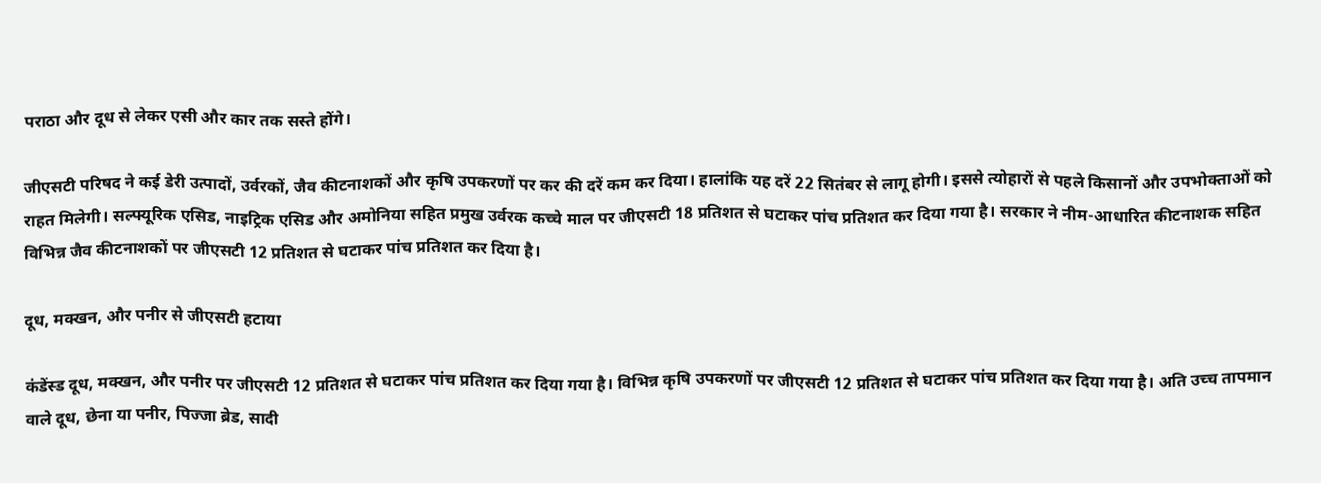पराठा और दूध से लेकर एसी और कार तक सस्ते होंगे।

जीएसटी परिषद ने कई डेरी उत्पादों, उर्वरकों, जैव कीटनाशकों और कृषि उपकरणों पर कर की दरें कम कर दिया। हालांकि यह दरें 22 सितंबर से लागू होगी। इससे त्योहारों से पहले किसानों और उपभोक्ताओं को राहत मिलेगी। सल्फ्यूरिक एसिड, नाइट्रिक एसिड और अमोनिया सहित प्रमुख उर्वरक कच्चे माल पर जीएसटी 18 प्रतिशत से घटाकर पांच प्रतिशत कर दिया गया है। सरकार ने नीम-आधारित कीटनाशक सहित विभिन्न जैव कीटनाशकों पर जीएसटी 12 प्रतिशत से घटाकर पांच प्रतिशत कर दिया है।

दूध, मक्खन, और पनीर से जीएसटी हटाया

कंडेंस्ड दूध, मक्खन, और पनीर पर जीएसटी 12 प्रतिशत से घटाकर पांच प्रतिशत कर दिया गया है। विभिन्न कृषि उपकरणों पर जीएसटी 12 प्रतिशत से घटाकर पांच प्रतिशत कर दिया गया है। अति उच्च तापमान वाले दूध, छेना या पनीर, पिज्जा ब्रेड, सादी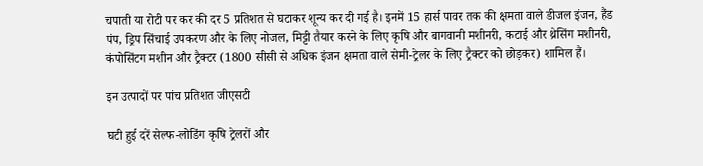चपाती या रोटी पर कर की दर 5 प्रतिशत से घटाकर शून्य कर दी गई है। इनमें 15 हार्स पावर तक की क्षमता वाले डीजल इंजन, हैंड पंप, ड्रिप सिंचाई उपकरण और के लिए नोजल, मिट्टी तैयार करने के लिए कृषि और बागवानी मशीनरी, कटाई और थ्रेसिंग मशीनरी, कंपोसिंटग मशीन और ट्रैक्टर (1800 सीसी से अधिक इंजन क्षमता वाले सेमी-ट्रेलर के लिए ट्रैक्टर को छोड़कर) शामिल हैं।

इन उत्पादों पर पांच प्रतिशत जीएसटी

घटी हुई दरें सेल्फ-लोडिंग कृषि ट्रेलरों और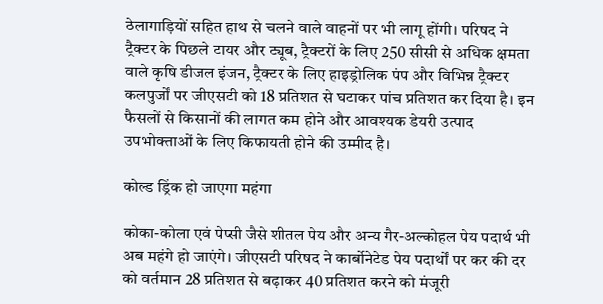ठेलागाड़ियों सहित हाथ से चलने वाले वाहनों पर भी लागू होंगी। परिषद ने ट्रैक्टर के पिछले टायर और ट्यूब, ट्रैक्टरों के लिए 250 सीसी से अधिक क्षमता वाले कृषि डीजल इंजन, ट्रैक्टर के लिए हाइड्रोलिक पंप और विभिन्न ट्रैक्टर कलपुर्जों पर जीएसटी को 18 प्रतिशत से घटाकर पांच प्रतिशत कर दिया है। इन फैसलों से किसानों की लागत कम होने और आवश्यक डेयरी उत्पाद उपभोक्ताओं के लिए किफायती होने की उम्मीद है।

कोल्ड ड्रिंक हो जाएगा महंगा

कोका-कोला एवं पेप्सी जैसे शीतल पेय और अन्य गैर-अल्कोहल पेय पदार्थ भी अब महंगे हो जाएंगे। जीएसटी परिषद ने कार्बोनेटेड पेय पदार्थों पर कर की दर को वर्तमान 28 प्रतिशत से बढ़ाकर 40 प्रतिशत करने को मंजूरी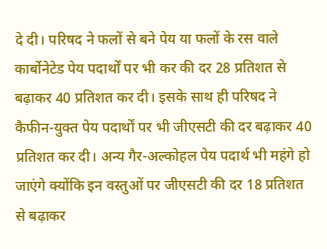दे दी। परिषद ने फलों से बने पेय या फलों के रस वाले कार्बोनेटेड पेय पदार्थों पर भी कर की दर 28 प्रतिशत से बढ़ाकर 40 प्रतिशत कर दी। इसके साथ ही परिषद ने कैफीन-युक्त पेय पदार्थों पर भी जीएसटी की दर बढ़ाकर 40 प्रतिशत कर दी। अन्य गैर-अल्कोहल पेय पदार्थ भी महंगे हो जाएंगे क्योंकि इन वस्तुओं पर जीएसटी की दर 18 प्रतिशत से बढ़ाकर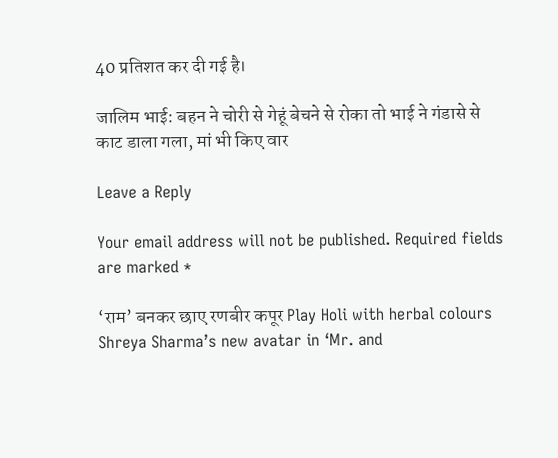40 प्रतिशत कर दी गई है।

जालिम भाई: बहन ने चोरी से गेहूं बेचने से रोका तो भाई ने गंडासे से काट डाला गला, मां भी किए वार

Leave a Reply

Your email address will not be published. Required fields are marked *

‘राम’ बनकर छाए रणबीर कपूर Play Holi with herbal colours Shreya Sharma’s new avatar in ‘Mr. and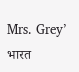Mrs. Grey’ भारत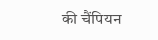की चैंपियन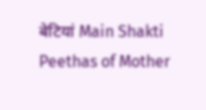बेटियां Main Shakti Peethas of Mother